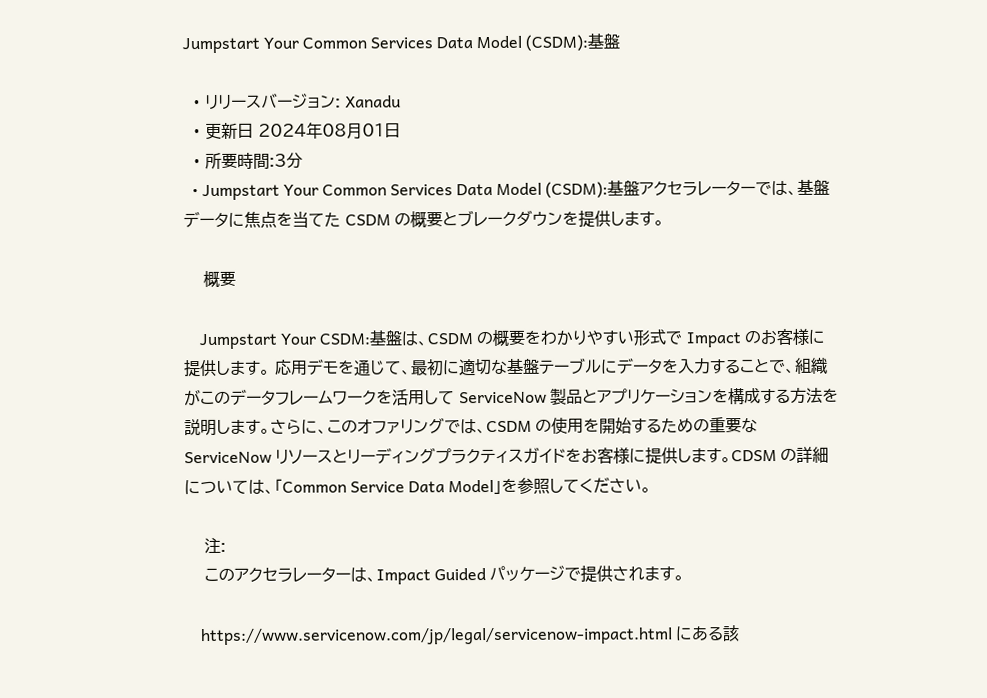Jumpstart Your Common Services Data Model (CSDM):基盤

  • リリースバージョン: Xanadu
  • 更新日 2024年08月01日
  • 所要時間:3分
  • Jumpstart Your Common Services Data Model (CSDM):基盤アクセラレーターでは、基盤データに焦点を当てた CSDM の概要とブレークダウンを提供します。

    概要

    Jumpstart Your CSDM:基盤は、CSDM の概要をわかりやすい形式で Impact のお客様に提供します。 応用デモを通じて、最初に適切な基盤テーブルにデータを入力することで、組織がこのデータフレームワークを活用して ServiceNow 製品とアプリケーションを構成する方法を説明します。さらに、このオファリングでは、CSDM の使用を開始するための重要な ServiceNow リソースとリーディングプラクティスガイドをお客様に提供します。CDSM の詳細については、「Common Service Data Model」を参照してください。

    注:
    このアクセラレーターは、Impact Guided パッケージで提供されます。

    https://www.servicenow.com/jp/legal/servicenow-impact.html にある該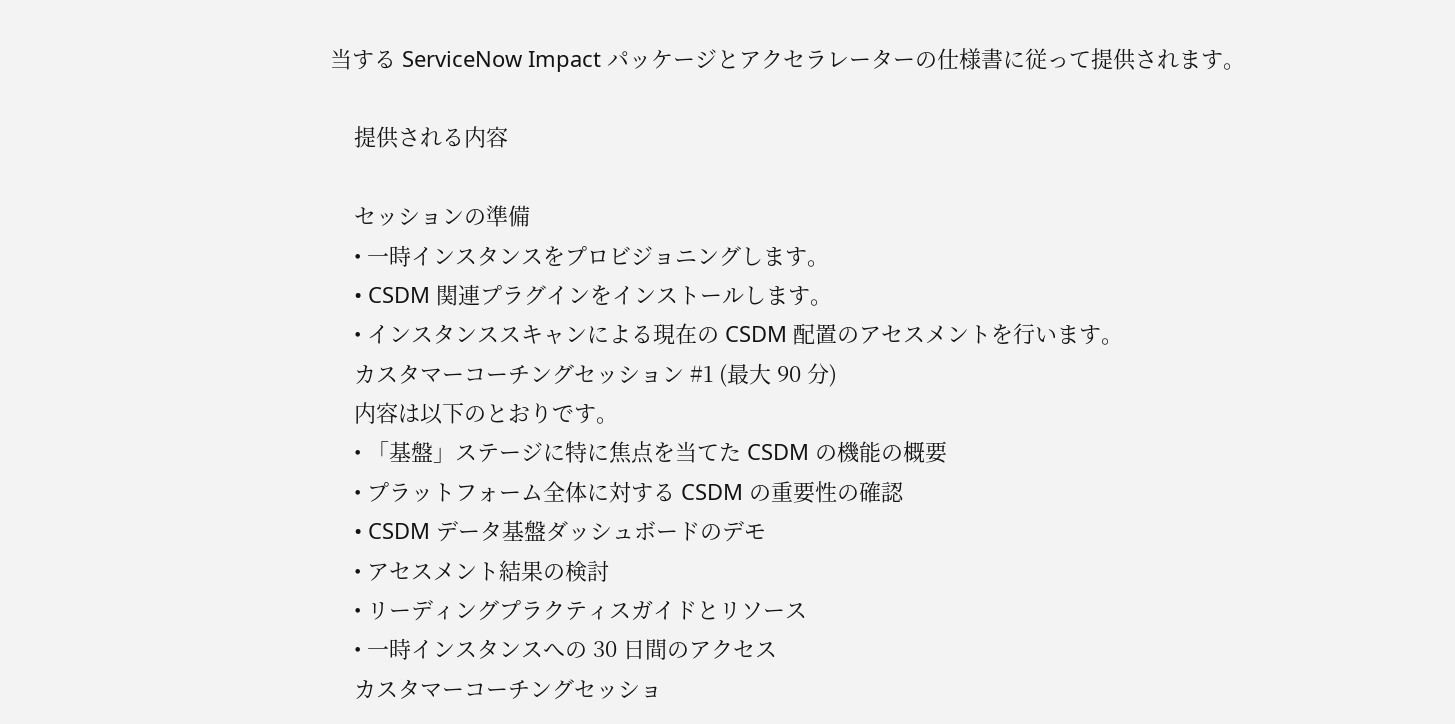当する ServiceNow Impact パッケージとアクセラレーターの仕様書に従って提供されます。

    提供される内容

    セッションの準備
    • 一時インスタンスをプロビジョニングします。
    • CSDM 関連プラグインをインストールします。
    • インスタンススキャンによる現在の CSDM 配置のアセスメントを行います。
    カスタマーコーチングセッション #1 (最大 90 分)
    内容は以下のとおりです。
    • 「基盤」ステージに特に焦点を当てた CSDM の機能の概要
    • プラットフォーム全体に対する CSDM の重要性の確認
    • CSDM データ基盤ダッシュボードのデモ
    • アセスメント結果の検討
    • リーディングプラクティスガイドとリソース
    • 一時インスタンスへの 30 日間のアクセス
    カスタマーコーチングセッショ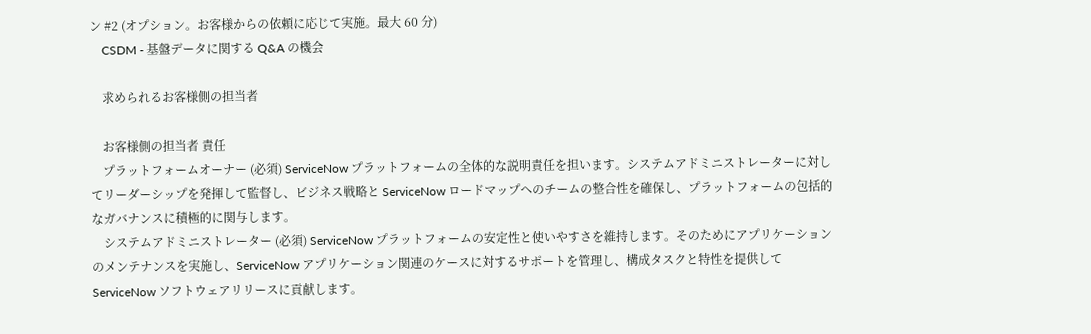ン #2 (オプション。お客様からの依頼に応じて実施。最大 60 分)
    CSDM - 基盤データに関する Q&A の機会

    求められるお客様側の担当者

    お客様側の担当者 責任
    プラットフォームオーナー (必須) ServiceNow プラットフォームの全体的な説明責任を担います。システムアドミニストレーターに対してリーダーシップを発揮して監督し、ビジネス戦略と ServiceNow ロードマップへのチームの整合性を確保し、プラットフォームの包括的なガバナンスに積極的に関与します。
    システムアドミニストレーター (必須) ServiceNow プラットフォームの安定性と使いやすさを維持します。そのためにアプリケーションのメンテナンスを実施し、ServiceNow アプリケーション関連のケースに対するサポートを管理し、構成タスクと特性を提供して ServiceNow ソフトウェアリリースに貢献します。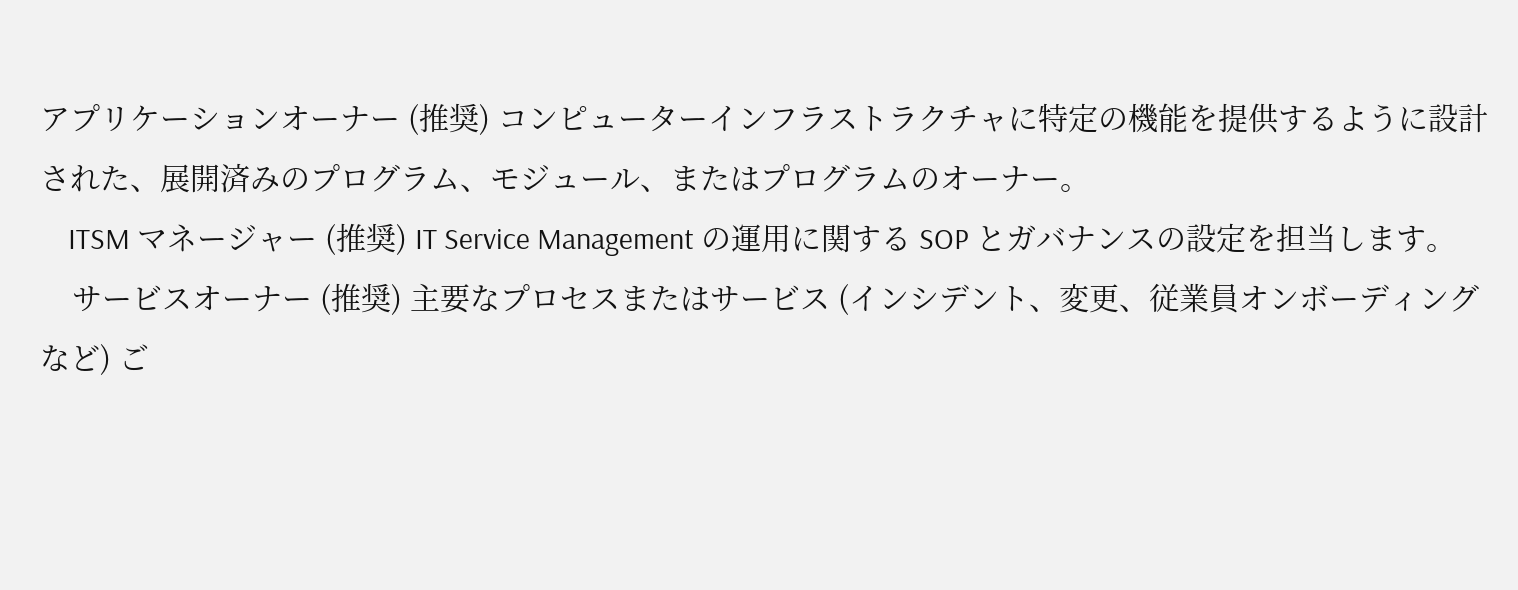アプリケーションオーナー (推奨) コンピューターインフラストラクチャに特定の機能を提供するように設計された、展開済みのプログラム、モジュール、またはプログラムのオーナー。
    ITSM マネージャー (推奨) IT Service Management の運用に関する SOP とガバナンスの設定を担当します。
    サービスオーナー (推奨) 主要なプロセスまたはサービス (インシデント、変更、従業員オンボーディングなど) ご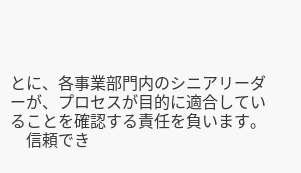とに、各事業部門内のシニアリーダーが、プロセスが目的に適合していることを確認する責任を負います。
    信頼でき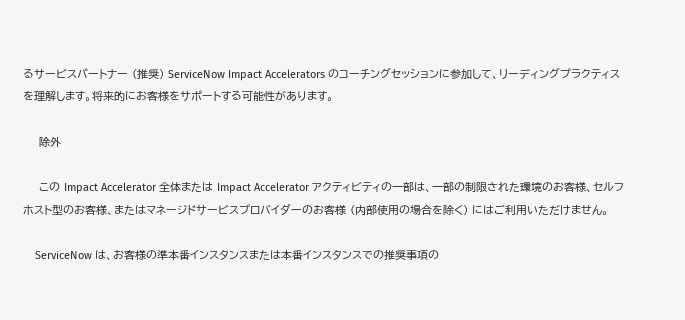るサービスパートナー (推奨) ServiceNow Impact Accelerators のコーチングセッションに参加して、リーディングプラクティスを理解します。将来的にお客様をサポートする可能性があります。

    除外

    この Impact Accelerator 全体または Impact Accelerator アクティビティの一部は、一部の制限された環境のお客様、セルフホスト型のお客様、またはマネージドサービスプロバイダーのお客様 (内部使用の場合を除く) にはご利用いただけません。

    ServiceNow は、お客様の準本番インスタンスまたは本番インスタンスでの推奨事項の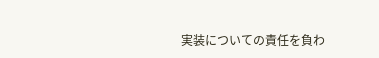実装についての責任を負わ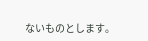ないものとします。